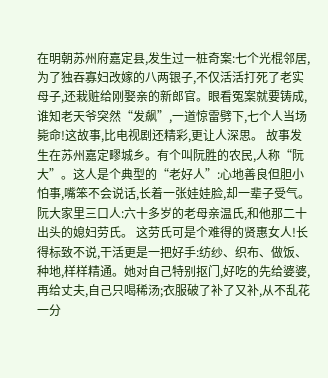在明朝苏州府嘉定县,发生过一桩奇案:七个光棍邻居,为了独吞寡妇改嫁的八两银子,不仅活活打死了老实母子,还栽赃给刚娶亲的新郎官。眼看冤案就要铸成,谁知老天爷突然“发飙”,一道惊雷劈下,七个人当场毙命!这故事,比电视剧还精彩,更让人深思。 故事发生在苏州嘉定疁城乡。有个叫阮胜的农民,人称“阮大”。这人是个典型的“老好人”:心地善良但胆小怕事,嘴笨不会说话,长着一张娃娃脸,却一辈子受气。 阮大家里三口人:六十多岁的老母亲温氏,和他那二十出头的媳妇劳氏。 这劳氏可是个难得的贤惠女人!长得标致不说,干活更是一把好手:纺纱、织布、做饭、种地,样样精通。她对自己特别抠门,好吃的先给婆婆,再给丈夫,自己只喝稀汤;衣服破了补了又补,从不乱花一分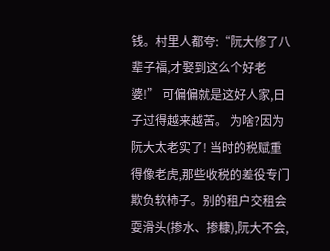钱。村里人都夸:“阮大修了八辈子福,才娶到这么个好老婆!” 可偏偏就是这好人家,日子过得越来越苦。 为啥?因为阮大太老实了! 当时的税赋重得像老虎,那些收税的差役专门欺负软柿子。别的租户交租会耍滑头(掺水、掺糠),阮大不会,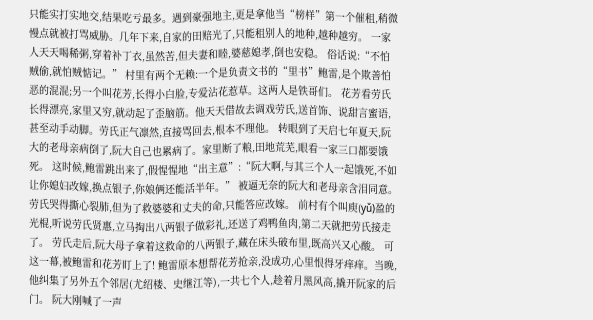只能实打实地交,结果吃亏最多。遇到豪强地主,更是拿他当“榜样”第一个催租,稍微慢点就被打骂威胁。几年下来,自家的田赔光了,只能租别人的地种,越种越穷。 一家人天天喝稀粥,穿着补丁衣,虽然苦,但夫妻和睦,婆慈媳孝,倒也安稳。 俗话说:“不怕贼偷,就怕贼惦记。” 村里有两个无赖:一个是负责文书的“里书”鲍雷,是个欺善怕恶的混混;另一个叫花芳,长得小白脸,专爱沾花惹草。这两人是铁哥们。 花芳看劳氏长得漂亮,家里又穷,就动起了歪脑筋。他天天借故去调戏劳氏,送首饰、说甜言蜜语,甚至动手动脚。劳氏正气凛然,直接骂回去,根本不理他。 转眼到了天启七年夏天,阮大的老母亲病倒了,阮大自己也累病了。家里断了粮,田地荒芜,眼看一家三口都要饿死。 这时候,鲍雷跳出来了,假惺惺地“出主意”:“阮大啊,与其三个人一起饿死,不如让你媳妇改嫁,换点银子,你娘俩还能活半年。” 被逼无奈的阮大和老母亲含泪同意。劳氏哭得撕心裂肺,但为了救婆婆和丈夫的命,只能答应改嫁。 前村有个叫庾(yǔ)盈的光棍,听说劳氏贤惠,立马掏出八两银子做彩礼,还送了鸡鸭鱼肉,第二天就把劳氏接走了。 劳氏走后,阮大母子拿着这救命的八两银子,藏在床头破布里,既高兴又心酸。 可这一幕,被鲍雷和花芳盯上了! 鲍雷原本想帮花芳抢亲,没成功,心里恨得牙痒痒。当晚,他纠集了另外五个邻居(尤绍楼、史继江等),一共七个人,趁着月黑风高,撬开阮家的后门。 阮大刚喊了一声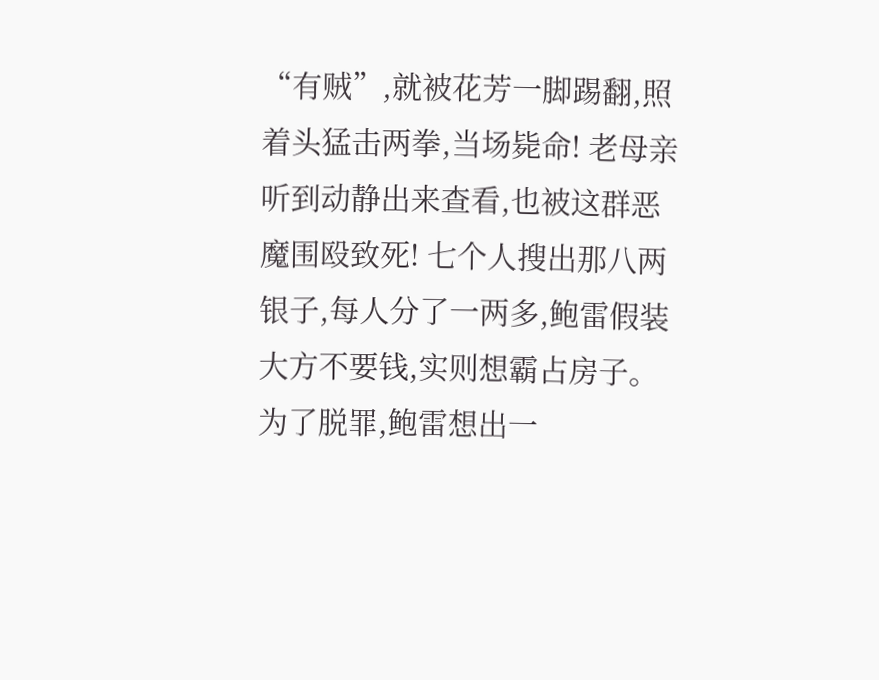“有贼”,就被花芳一脚踢翻,照着头猛击两拳,当场毙命! 老母亲听到动静出来查看,也被这群恶魔围殴致死! 七个人搜出那八两银子,每人分了一两多,鲍雷假装大方不要钱,实则想霸占房子。 为了脱罪,鲍雷想出一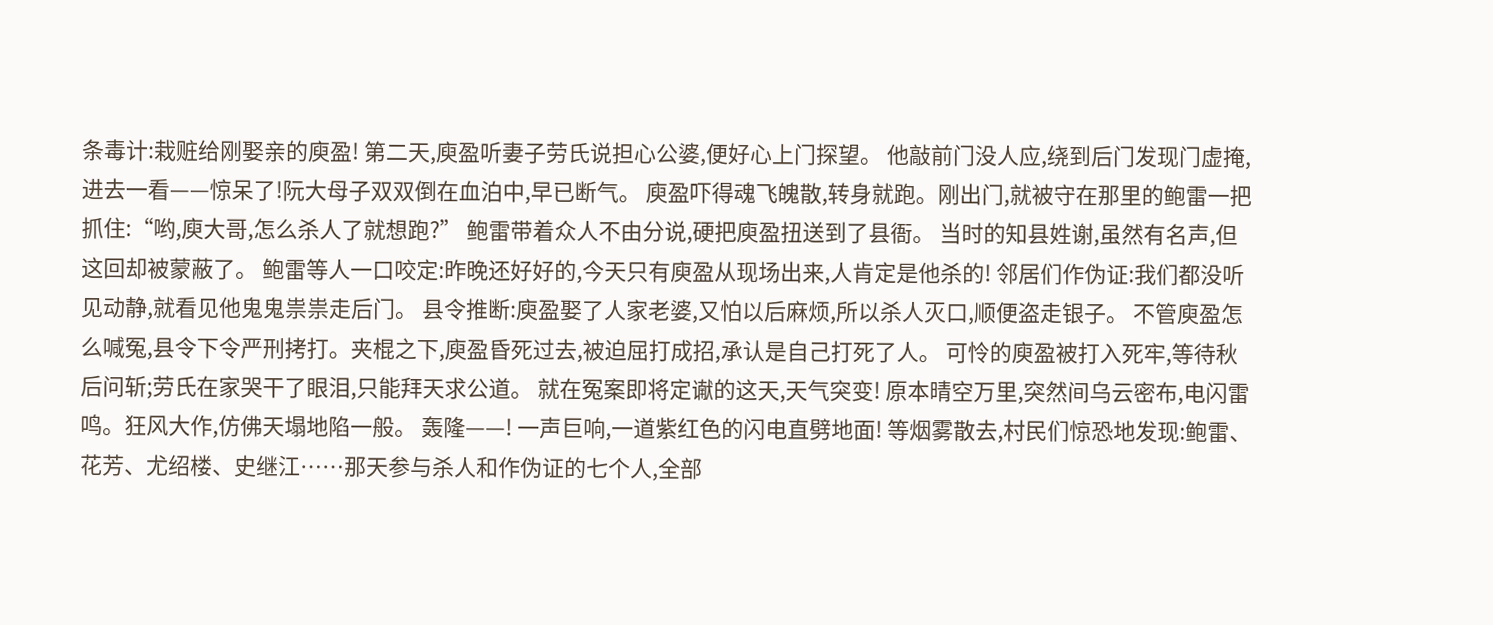条毒计:栽赃给刚娶亲的庾盈! 第二天,庾盈听妻子劳氏说担心公婆,便好心上门探望。 他敲前门没人应,绕到后门发现门虚掩,进去一看——惊呆了!阮大母子双双倒在血泊中,早已断气。 庾盈吓得魂飞魄散,转身就跑。刚出门,就被守在那里的鲍雷一把抓住:“哟,庾大哥,怎么杀人了就想跑?” 鲍雷带着众人不由分说,硬把庾盈扭送到了县衙。 当时的知县姓谢,虽然有名声,但这回却被蒙蔽了。 鲍雷等人一口咬定:昨晚还好好的,今天只有庾盈从现场出来,人肯定是他杀的! 邻居们作伪证:我们都没听见动静,就看见他鬼鬼祟祟走后门。 县令推断:庾盈娶了人家老婆,又怕以后麻烦,所以杀人灭口,顺便盗走银子。 不管庾盈怎么喊冤,县令下令严刑拷打。夹棍之下,庾盈昏死过去,被迫屈打成招,承认是自己打死了人。 可怜的庾盈被打入死牢,等待秋后问斩;劳氏在家哭干了眼泪,只能拜天求公道。 就在冤案即将定谳的这天,天气突变! 原本晴空万里,突然间乌云密布,电闪雷鸣。狂风大作,仿佛天塌地陷一般。 轰隆——! 一声巨响,一道紫红色的闪电直劈地面! 等烟雾散去,村民们惊恐地发现:鲍雷、花芳、尤绍楼、史继江……那天参与杀人和作伪证的七个人,全部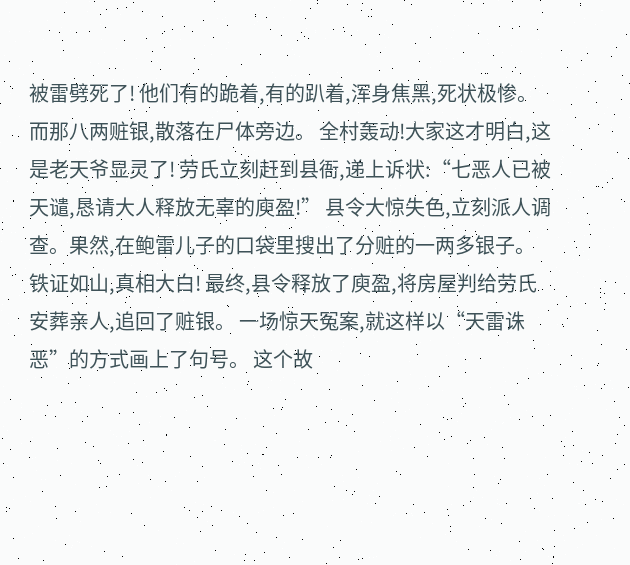被雷劈死了! 他们有的跪着,有的趴着,浑身焦黑,死状极惨。而那八两赃银,散落在尸体旁边。 全村轰动!大家这才明白,这是老天爷显灵了! 劳氏立刻赶到县衙,递上诉状:“七恶人已被天谴,恳请大人释放无辜的庾盈!” 县令大惊失色,立刻派人调查。果然,在鲍雷儿子的口袋里搜出了分赃的一两多银子。铁证如山,真相大白! 最终,县令释放了庾盈,将房屋判给劳氏安葬亲人,追回了赃银。 一场惊天冤案,就这样以“天雷诛恶”的方式画上了句号。 这个故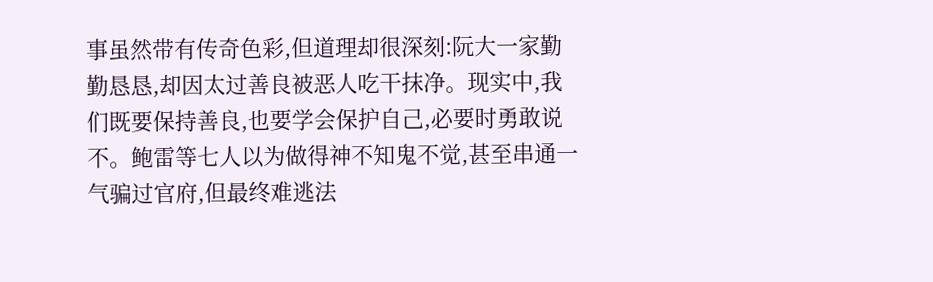事虽然带有传奇色彩,但道理却很深刻:阮大一家勤勤恳恳,却因太过善良被恶人吃干抹净。现实中,我们既要保持善良,也要学会保护自己,必要时勇敢说不。鲍雷等七人以为做得神不知鬼不觉,甚至串通一气骗过官府,但最终难逃法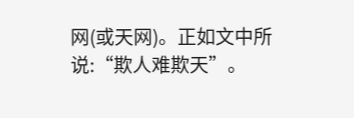网(或天网)。正如文中所说:“欺人难欺天”。